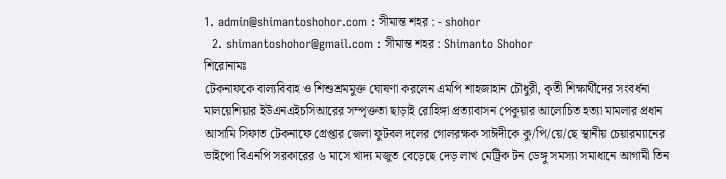1. admin@shimantoshohor.com : সীমান্ত শহর : - shohor
  2. shimantoshohor@gmail.com : সীমান্ত শহর : Shimanto Shohor
শিরোনামঃ
টেকনাফকে বাল্যবিবাহ ও শিশুশ্রমমুক্ত ঘোষণা করলেন এমপি শাহজাহান চৌধুরী, কৃতী শিক্ষার্থীদের সংবর্ধনা মালয়েশিয়ার ইউএনএইচসিআরের সম্পৃক্ততা ছাড়াই রোহিঙ্গা প্রত্যাবাসন পেকুয়ার আলোচিত হত্যা মামলার প্রধান আসামি সিফাত টেকনাফে গ্রেপ্তার জেলা ফুটবল দলের গোলরক্ষক সাঈদীকে কু/পি/য়ে/ছে স্থানীয় চেয়ারম্যানের ভাইপো বিএনপি সরকারের ৬ মাসে খাদ্য মজুত বেড়েছে দেড় লাখ মেট্রিক টন ডেঙ্গু সমস্যা সমাধানে আগামী তিন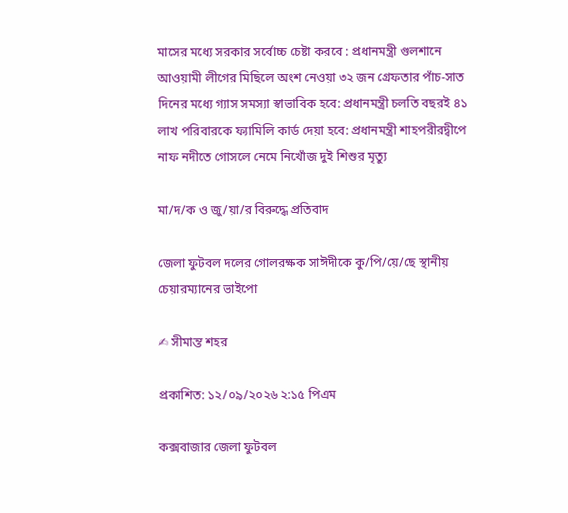মাসের মধ্যে সরকার সর্বোচ্চ চেষ্টা করবে : প্রধানমন্ত্রী গুলশানে আওয়ামী লীগের মিছিলে অংশ নেওয়া ৩২ জন গ্রেফতার পাঁচ-সাত দিনের মধ্যে গ্যাস সমস্যা স্বাভাবিক হবে: প্রধানমন্ত্রী চলতি বছরই ৪১ লাখ পরিবারকে ফ্যামিলি কার্ড দেয়া হবে: প্রধানমন্ত্রী শাহপরীরদ্বীপে নাফ নদীতে গোসলে নেমে নিখোঁজ দুই শিশুর মৃত্যু

মা/দ/ক ও জু/য়া/র বিরুদ্ধে প্রতিবাদ

জেলা ফুটবল দলের গোলরক্ষক সাঈদীকে কু/পি/য়ে/ছে স্থানীয় চেয়ারম্যানের ভাইপো

✍ সীমান্ত শহর

প্রকাশিত: ১২/০৯/২০২৬ ২:১৫ পিএম

কক্সবাজার জেলা ফুটবল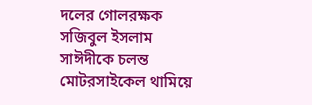দলের গোলরক্ষক সজিবুল ইসলাম সাঈদীকে চলন্ত মোটরসাইকেল থামিয়ে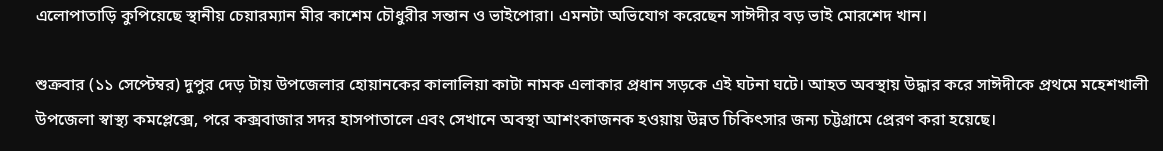এলোপাতাড়ি কুপিয়েছে স্থানীয় চেয়ারম্যান মীর কাশেম চৌধুরীর সন্তান ও ভাইপোরা। এমনটা অভিযোগ করেছেন সাঈদীর বড় ভাই মোরশেদ খান।

শুক্রবার (১১ সেপ্টেম্বর) দুপুর দেড় টায় উপজেলার হোয়ানকের কালালিয়া কাটা নামক এলাকার প্রধান সড়কে এই ঘটনা ঘটে। আহত অবস্থায় উদ্ধার করে সাঈদীকে প্রথমে মহেশখালী উপজেলা স্বাস্থ্য কমপ্লেক্সে, পরে কক্সবাজার সদর হাসপাতালে এবং সেখানে অবস্থা আশংকাজনক হওয়ায় উন্নত চিকিৎসার জন্য চট্টগ্রামে প্রেরণ করা হয়েছে।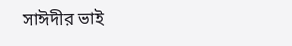সাঈদীর ভাই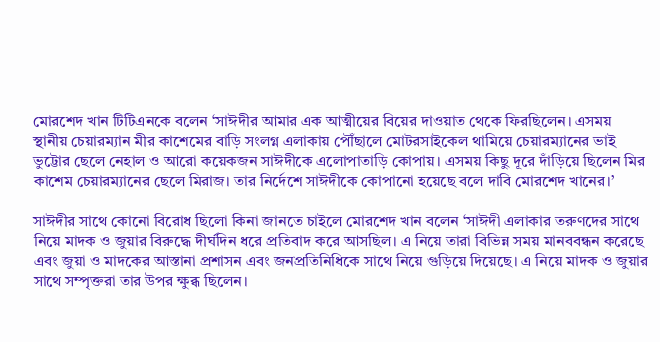মোরশেদ খান টিটিএনকে বলেন ‘সাঈদীর আমার এক আত্মীয়ের বিয়ের দাওয়াত থেকে ফিরছিলেন। এসময় স্থানীয় চেয়ারম্যান মীর কাশেমের বাড়ি সংলগ্ন এলাকায় পৌঁছালে মোটরসাইকেল থামিয়ে চেয়ারম্যানের ভাই ভুট্টোর ছেলে নেহাল ও আরো কয়েকজন সাঈদীকে এলোপাতাড়ি কোপায়। এসময় কিছু দূরে দাঁড়িয়ে ছিলেন মির কাশেম চেয়ারম্যানের ছেলে মিরাজ। তার নির্দেশে সাঈদীকে কোপানো হয়েছে বলে দাবি মোরশেদ খানের।’

সাঈদীর সাথে কোনো বিরোধ ছিলো কিনা জানতে চাইলে মোরশেদ খান বলেন ‘সাঈদী এলাকার তরুণদের সাথে নিয়ে মাদক ও জুয়ার বিরুদ্ধে দীর্ঘদিন ধরে প্রতিবাদ করে আসছিল। এ নিয়ে তারা বিভিন্ন সময় মানববন্ধন করেছে এবং জুয়া ও মাদকের আস্তানা প্রশাসন এবং জনপ্রতিনিধিকে সাথে নিয়ে গুড়িয়ে দিয়েছে। এ নিয়ে মাদক ও জুয়ার সাথে সম্পৃক্তরা তার উপর ক্ষুব্ধ ছিলেন।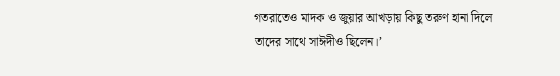গতরাতেও মাদক ও জুয়ার আখড়ায় কিছু তরুণ হানা দিলে তাদের সাথে সাঈদীও ছিলেন।’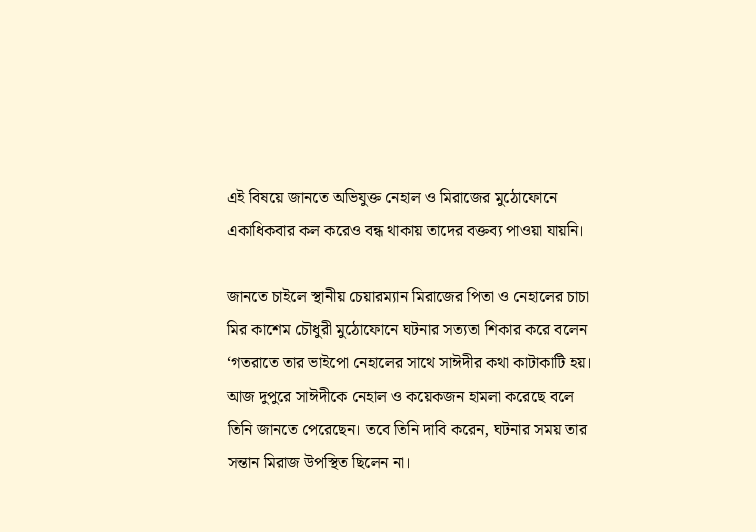এই বিষয়ে জানতে অভিযুক্ত নেহাল ও মিরাজের মুঠোফোনে একাধিকবার কল করেও বন্ধ থাকায় তাদের বক্তব্য পাওয়া যায়নি।

জানতে চাইলে স্থানীয় চেয়ারম্যান মিরাজের পিতা ও নেহালের চাচা মির কাশেম চৌধুরী মুঠোফোনে ঘটনার সত্যতা শিকার করে বলেন ‘গতরাতে তার ভাইপো নেহালের সাথে সাঈদীর কথা কাটাকাটি হয়। আজ দুপুরে সাঈদীকে নেহাল ও কয়েকজন হামলা করেছে বলে তিনি জানতে পেরেছেন। তবে তিনি দাবি করেন, ঘটনার সময় তার সন্তান মিরাজ উপস্থিত ছিলেন না।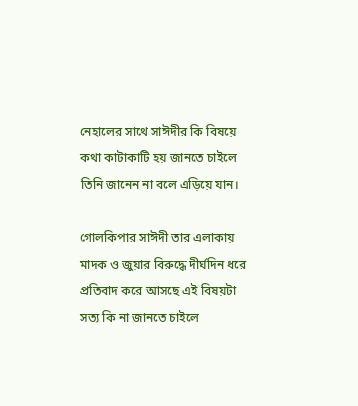নেহালের সাথে সাঈদীর কি বিষয়ে কথা কাটাকাটি হয় জানতে চাইলে তিনি জানেন না বলে এড়িয়ে যান।

গোলকিপার সাঈদী তার এলাকায় মাদক ও জুয়ার বিরুদ্ধে দীর্ঘদিন ধরে প্রতিবাদ করে আসছে এই বিষয়টা সত্য কি না জানতে চাইলে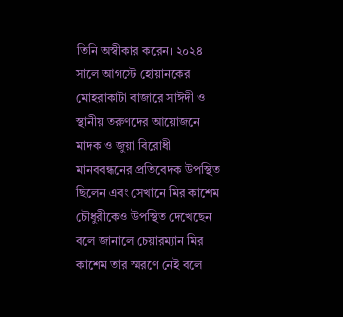তিনি অস্বীকার করেন। ২০২৪ সালে আগস্টে হোয়ানকের মোহরাকাটা বাজারে সাঈদী ও স্থানীয় তরুণদের আয়োজনে মাদক ও জুয়া বিরোধী মানববন্ধনের প্রতিবেদক উপস্থিত ছিলেন এবং সেখানে মির কাশেম চৌধুরীকেও উপস্থিত দেখেছেন বলে জানালে চেয়ারম্যান মির কাশেম তার স্মরণে নেই বলে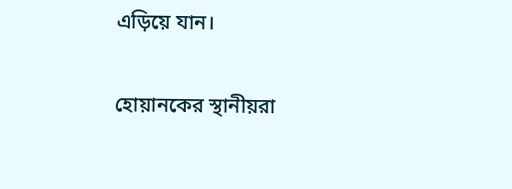এড়িয়ে যান।

হোয়ানকের স্থানীয়রা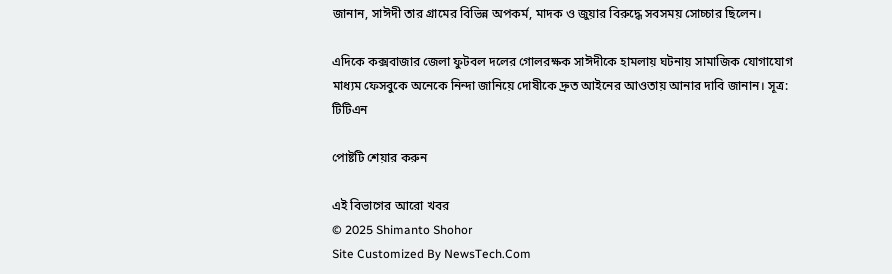জানান, সাঈদী তার গ্রামের বিভিন্ন অপকর্ম, মাদক ও জুয়ার বিরুদ্ধে সবসময় সোচ্চার ছিলেন।

এদিকে কক্সবাজার জেলা ফুটবল দলের গোলরক্ষক সাঈদীকে হামলায় ঘটনায় সামাজিক যোগাযোগ মাধ্যম ফেসবুকে অনেকে নিন্দা জানিয়ে দোষীকে দ্রুত আইনের আওতায় আনার দাবি জানান। সূত্র: টিটিএন

পোষ্টটি শেয়ার করুন

এই বিভাগের আরো খবর
© 2025 Shimanto Shohor
Site Customized By NewsTech.Com